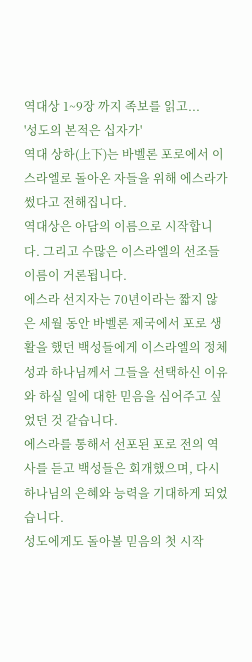역대상 1~9장 까지 족보를 읽고...
'성도의 본적은 십자가'
역대 상하(上下)는 바벨론 포로에서 이스라엘로 돌아온 자들을 위해 에스라가 썼다고 전해집니다.
역대상은 아담의 이름으로 시작합니다. 그리고 수많은 이스라엘의 선조들 이름이 거론됩니다.
에스라 선지자는 70년이라는 짧지 않은 세월 동안 바벨론 제국에서 포로 생활을 했던 백성들에게 이스라엘의 정체성과 하나님께서 그들을 선택하신 이유와 하실 일에 대한 믿음을 심어주고 싶었던 것 같습니다.
에스라를 통해서 선포된 포로 전의 역사를 듣고 백성들은 회개했으며, 다시 하나님의 은혜와 능력을 기대하게 되었습니다.
성도에게도 돌아볼 믿음의 첫 시작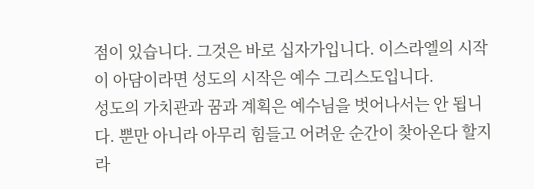점이 있습니다. 그것은 바로 십자가입니다. 이스라엘의 시작이 아담이라면 성도의 시작은 예수 그리스도입니다.
성도의 가치관과 꿈과 계획은 예수님을 벗어나서는 안 됩니다. 뿐만 아니라 아무리 힘들고 어려운 순간이 찾아온다 할지라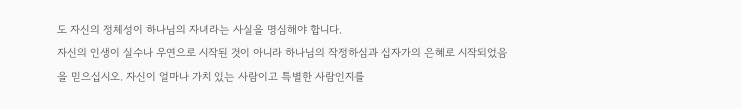도 자신의 정체성이 하나님의 자녀라는 사실을 명심해야 합니다.
자신의 인생이 실수나 우연으로 시작된 것이 아니라 하나님의 작정하심과 십자가의 은혜로 시작되었음을 믿으십시오. 자신이 얼마나 가치 있는 사람이고 특별한 사람인지를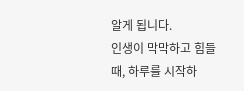알게 됩니다.
인생이 막막하고 힘들 때, 하루를 시작하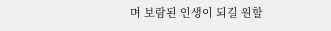며 보람된 인생이 되길 원할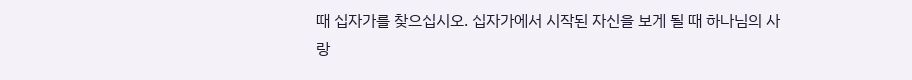때 십자가를 찾으십시오. 십자가에서 시작된 자신을 보게 될 때 하나님의 사랑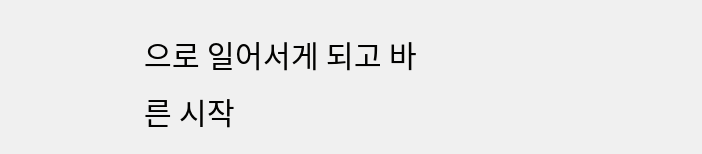으로 일어서게 되고 바른 시작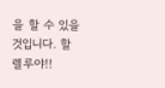을 할 수 있을 것입니다. 할렐루야!!